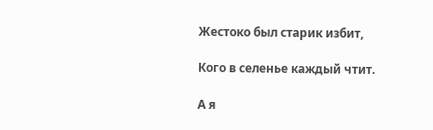Жестоко был старик избит,

Кого в селенье каждый чтит.

А я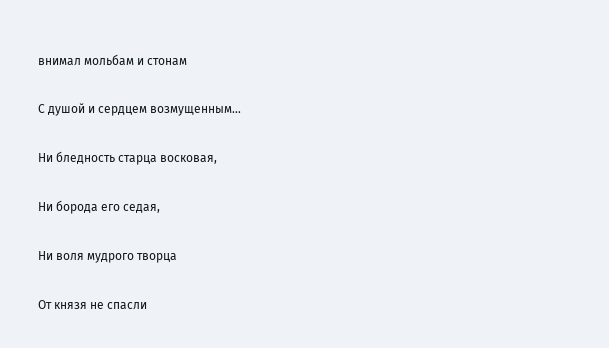внимал мольбам и стонам

С душой и сердцем возмущенным…

Ни бледность старца восковая,

Ни борода его седая,

Ни воля мудрого творца

От князя не спасли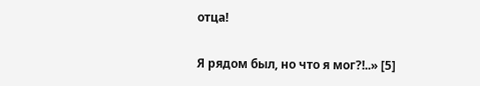отца!

Я рядом был, но что я мог?!..» [5]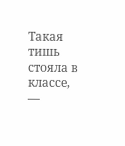Такая тишь стояла в классе, —